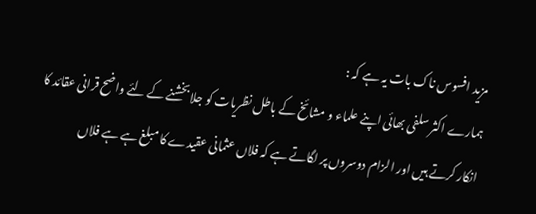مزید افسوس ناک بات یہ ہے کہ :
ہمارے اکثر سلفی بھائی اپنے علماء و مشائخ کے باطل نظریات کو جلا بخشنے کے لئے واضح قرانی عقائد کا انکار کرتے ہیں اور الزام دوسروں پر لگاتے ہے کہ فلاں عثمانی عقیدے کا مبلغ ہے ہے فلاں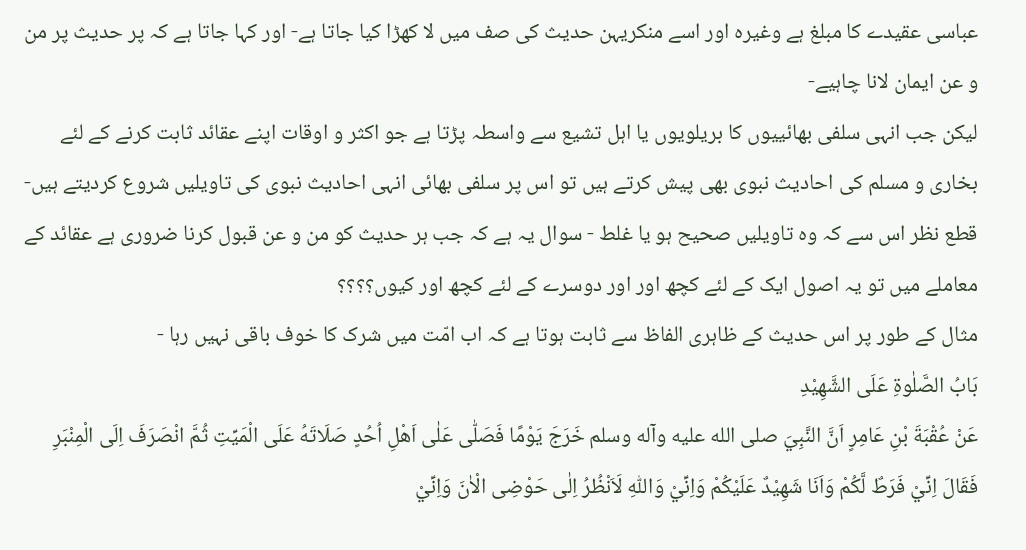عباسی عقیدے کا مبلغ ہے وغیرہ اور اسے منکریہن حدیث کی صف میں لا کھڑا کیا جاتا ہے- اور کہا جاتا ہے کہ پر حدیث پر من و عن ایمان لانا چاہیے-
لیکن جب انہی سلفی بھائییوں کا بریلویوں یا اہل تشیع سے واسطہ پڑتا ہے جو اکثر و اوقات اپنے عقائد ثابت کرنے کے لئے بخاری و مسلم کی احادیث نبوی بھی پیش کرتے ہیں تو اس پر سلفی بھائی انہی احادیث نبوی کی تاویلیں شروع کردیتے ہیں- قطع نظر اس سے کہ وہ تاویلیں صحیح ہو یا غلط - سوال یہ ہے کہ جب ہر حدیث کو من و عن قبول کرنا ضروری ہے عقائد کے معاملے میں تو یہ اصول ایک کے لئے کچھ اور اور دوسرے کے لئے کچھ اور کیوں؟؟؟؟
مثال کے طور پر اس حدیث کے ظاہری الفاظ سے ثابت ہوتا ہے کہ اب امّت میں شرک کا خوف باقی نہیں رہا -
بَابُ الصَّلٰوةِ عَلَی الشَّهِيْدِ
عَنْ عُقْبَةَ بْنِ عَامِرٍ اَنَّ النَّبِيَ صلی الله عليه وآله وسلم خَرَجَ يَوْمًا فَصَلّٰی عَلٰی اَهْلِ اُحُدٍ صَلَاتَهُ عَلَی الْمَيِّتِ ثُمَّ انْصَرَفَ اِلَی الْمِنْبَرِ فَقَالَ اِنِّيْ فَرَطٌ لَّکُمْ وَاَنَا شَهِيْدٌ عَلَيْکُمْ وَاِنِّيْ وَاللّٰهِ لَاَنْظُرُ اِلٰی حَوْضِی الْاٰنَ وَاِنِّيْ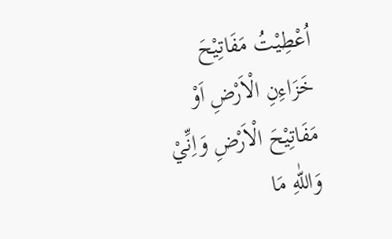اُعْطِيْتُ مَفَاتِيْحَ خَزَاءِنِ الْاَرْضِ اَوْ مَفَاتِيْحَ الْاَرْضِ وَاِنِّيْ وَاللّٰهِ مَا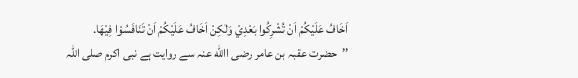اَخَافُ عَلَيْکُمْ اَنْ تُشْرِکُوا بَعْدِيْ وَلٰکِنْ اَخَافُ عَلَيْکُمْ اَنْ تَنَافَسُوْا فِيْهَا.
’’حضرت عقبہ بن عامر رضی االله عنہ سے روایت ہے نبی اکرم صلی اللہ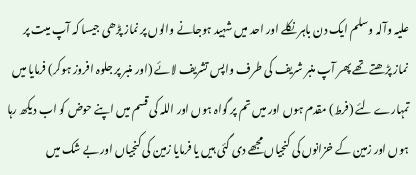علیہ وآلہ وسلم ایک دن باہر نکلے اور احد میں شہید ہوجانے والوں پر نماز پڑھی جیسا کہ آپ میت پر نماز پڑھتے تھے پھر آپ منبر شریف کی طرف واپس تشریف لائے (اور منبر پر جلوہ افروز ہوکر) فرمایا میں تمہارے لئے (فرط) مقدم ہوں اور میں تم پر گواہ ہوں اور اللہ کی قسم میں اپنے حوض کو اب دیکھ رہا ہوں اور زمین کے خزانوں کی کنجیاں مجھے دی گئی ہیں یا فرمایا زمین کی کنجیاں اور بے شک میں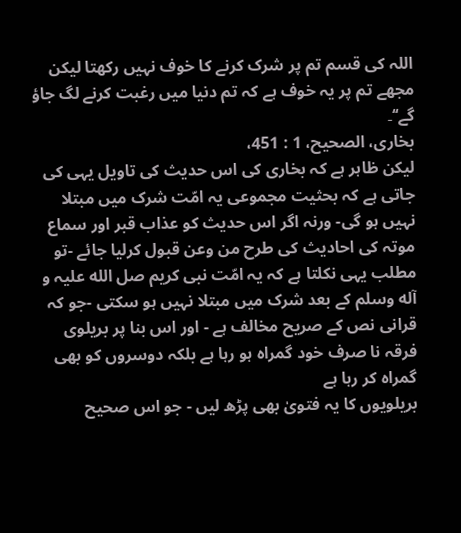اللہ کی قسم تم پر شرک کرنے کا خوف نہیں رکھتا لیکن مجھے تم پر یہ خوف ہے کہ تم دنیا میں رغبت کرنے لگ جاؤ گے‘‘۔
بخاری، الصحیح، 1 : 451،
لیکن ظاہر ہے کہ بخاری کی اس حدیث کی تاویل یہی کی جاتی ہے کہ بحثیت مجموعی یہ امّت شرک میں مبتلا نہیں ہو گی- ورنہ اگر اس حدیث کو عذاب قبر اور سماع موتہ کی احادیث کی طرح من وعن قبول کرلیا جائے -تو مطلب یہی نکلتا ہے کہ یہ امّت نبی کریم صل الله علیہ و آله وسلم کے بعد شرک میں مبتلا نہیں ہو سکتی -جو کہ قرانی نص کے صریح مخالف ہے - اور اس بنا پر بریلوی فرقہ نا صرف خود گمراہ ہو رہا ہے بلکہ دوسروں کو بھی گمراہ کر رہا ہے
بریلویوں کا یہ فتویٰ بھی پڑھ لیں - جو اس صحیح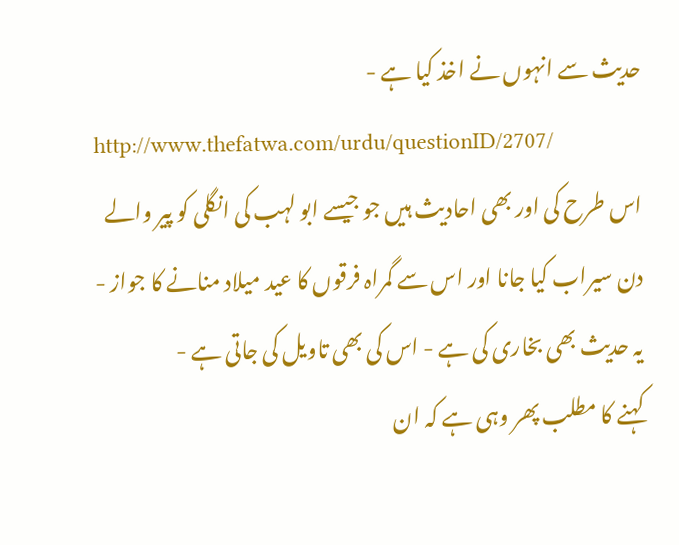حدیث سے انہوں نے اخذ کیا ہے -
http://www.thefatwa.com/urdu/questionID/2707/
اس طرح کی اور بھی احادیث ہیں جو جیسے ابو لہب کی انگلی کو پیر والے دن سیراب کیا جانا اور اس سے گمراہ فرقوں کا عید میلاد منانے کا جواز - یہ حدیث بھی بخاری کی ہے - اس کی بھی تاویل کی جاتی ہے -
کہنے کا مطلب پھر وہی ہے کہ ان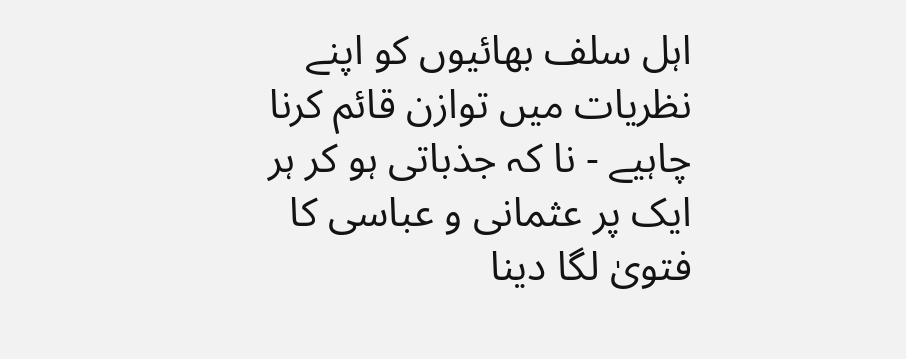اہل سلف بھائیوں کو اپنے نظریات میں توازن قائم کرنا چاہیے - نا کہ جذباتی ہو کر ہر ایک پر عثمانی و عباسی کا فتویٰ لگا دینا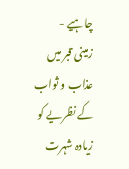چاہیے -
زمینی قبر میں عذاب و ثواب کے نظریے کو زیادہ شہرت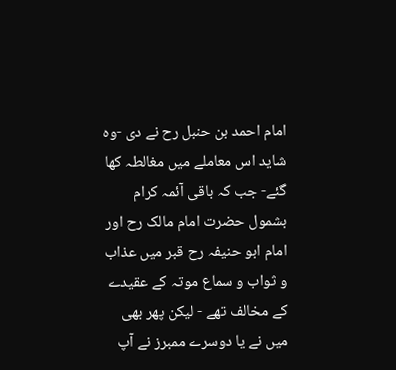امام احمد بن حنبل رح نے دی -وہ شاید اس معاملے میں مغالطہ کھا گئے- جب کہ باقی آئمہ کرام بشمول حضرت امام مالک رح اور امام ابو حنیفہ رح قبر میں عذاب و ثواب و سماع موتہ کے عقیدے کے مخالف تھے - لیکن پھر بھی میں نے یا دوسرے ممبرز نے آپ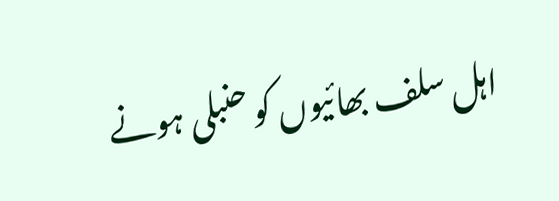اہل سلف بھائیوں کو حنبلی ہونے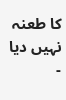کا طعنہ نہیں دیا -